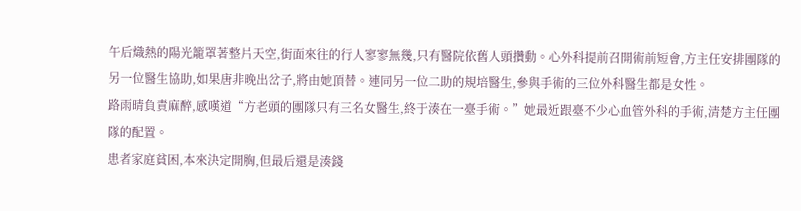午后熾熱的陽光籠罩著整片天空,街面來往的行人寥寥無幾,只有醫院依舊人頭攢動。心外科提前召開術前短會,方主任安排團隊的另一位醫生協助,如果唐非晚出岔子,將由她頂替。連同另一位二助的規培醫生,參與手術的三位外科醫生都是女性。
路雨晴負責麻醉,感嘆道“方老頭的團隊只有三名女醫生,終于湊在一臺手術。”她最近跟臺不少心血管外科的手術,清楚方主任團隊的配置。
患者家庭貧困,本來決定開胸,但最后還是湊錢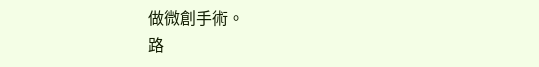做微創手術。
路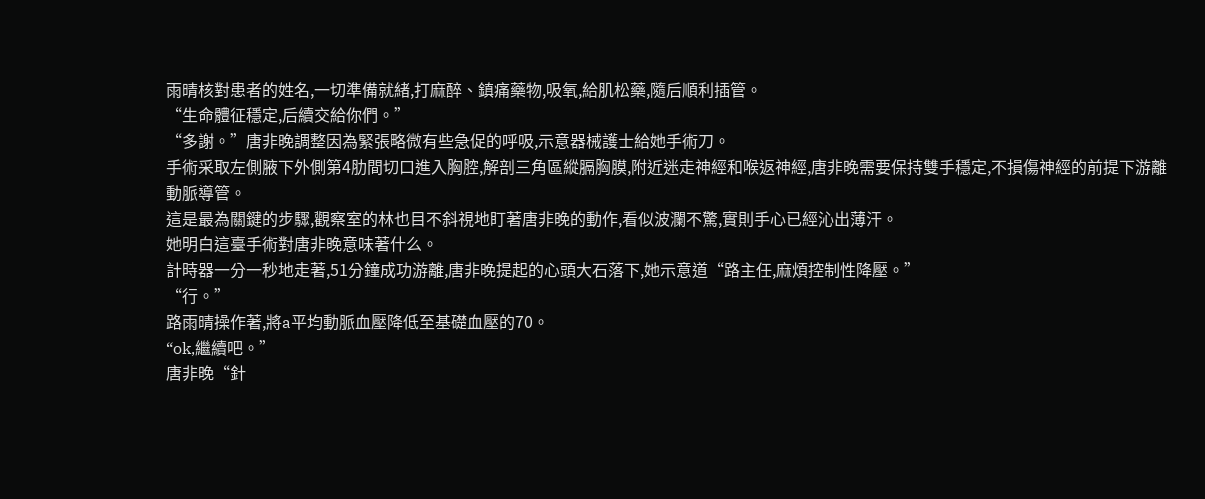雨晴核對患者的姓名,一切準備就緒,打麻醉、鎮痛藥物,吸氧,給肌松藥,隨后順利插管。
“生命體征穩定,后續交給你們。”
“多謝。”唐非晚調整因為緊張略微有些急促的呼吸,示意器械護士給她手術刀。
手術采取左側腋下外側第4肋間切口進入胸腔,解剖三角區縱膈胸膜,附近迷走神經和喉返神經,唐非晚需要保持雙手穩定,不損傷神經的前提下游離動脈導管。
這是最為關鍵的步驟,觀察室的林也目不斜視地盯著唐非晚的動作,看似波瀾不驚,實則手心已經沁出薄汗。
她明白這臺手術對唐非晚意味著什么。
計時器一分一秒地走著,51分鐘成功游離,唐非晚提起的心頭大石落下,她示意道“路主任,麻煩控制性降壓。”
“行。”
路雨晴操作著,將a平均動脈血壓降低至基礎血壓的70。
“ok,繼續吧。”
唐非晚“針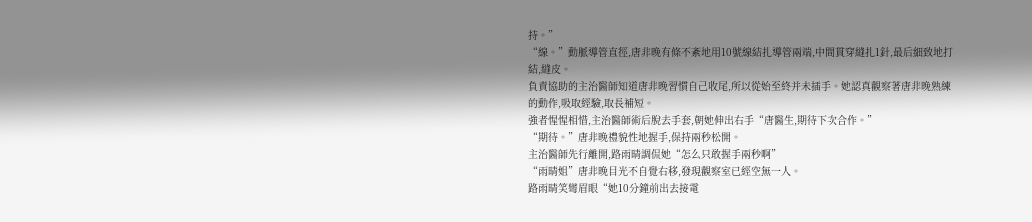持。”
“線。”動脈導管直徑,唐非晚有條不紊地用10號線結扎導管兩端,中間貫穿縫扎1針,最后細致地打結,縫皮。
負責協助的主治醫師知道唐非晚習慣自己收尾,所以從始至終并未插手。她認真觀察著唐非晚熟練的動作,吸取經驗,取長補短。
強者惺惺相惜,主治醫師術后脫去手套,朝她伸出右手“唐醫生,期待下次合作。”
“期待。”唐非晚禮貌性地握手,保持兩秒松開。
主治醫師先行離開,路雨晴調侃她“怎么只敢握手兩秒啊”
“雨晴姐”唐非晚目光不自覺右移,發現觀察室已經空無一人。
路雨晴笑彎眉眼“她10分鐘前出去接電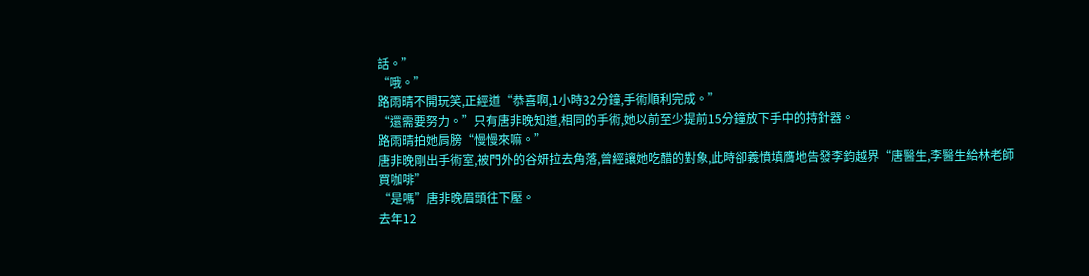話。”
“哦。”
路雨晴不開玩笑,正經道“恭喜啊,1小時32分鐘,手術順利完成。”
“還需要努力。”只有唐非晚知道,相同的手術,她以前至少提前15分鐘放下手中的持針器。
路雨晴拍她肩膀“慢慢來嘛。”
唐非晚剛出手術室,被門外的谷妍拉去角落,曾經讓她吃醋的對象,此時卻義憤填膺地告發李鈞越界“唐醫生,李醫生給林老師買咖啡”
“是嗎”唐非晚眉頭往下壓。
去年12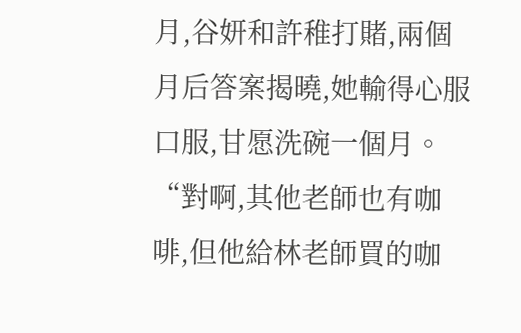月,谷妍和許稚打賭,兩個月后答案揭曉,她輸得心服口服,甘愿洗碗一個月。
“對啊,其他老師也有咖啡,但他給林老師買的咖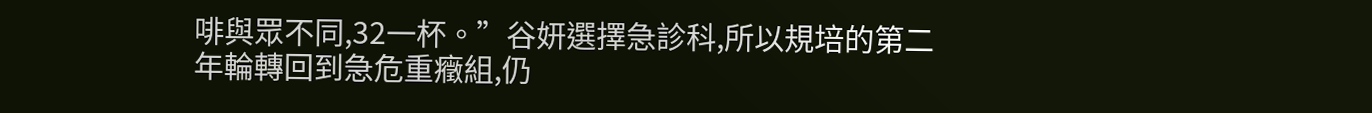啡與眾不同,32一杯。”谷妍選擇急診科,所以規培的第二年輪轉回到急危重癥組,仍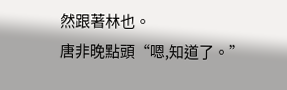然跟著林也。
唐非晚點頭“嗯,知道了。”